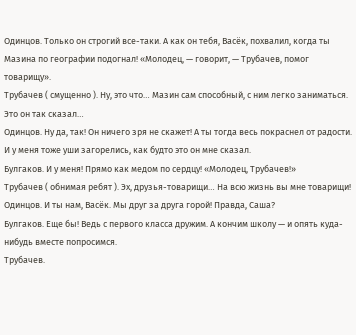Одинцов. Только он строгий все-таки. А как он тебя, Васёк, похвалил, когда ты Мазина по географии подогнал! «Молодец, — говорит, — Трубачев, помог товарищу».
Трубачев ( смущенно ). Ну, это что… Мазин сам способный, с ним легко заниматься. Это он так сказал…
Одинцов. Ну да, так! Он ничего зря не скажет! А ты тогда весь покраснел от радости. И у меня тоже уши загорелись, как будто это он мне сказал.
Булгаков. И у меня! Прямо как медом по сердцу! «Молодец, Трубачев!»
Трубачев ( обнимая ребят ). Эх, друзья-товарищи… На всю жизнь вы мне товарищи!
Одинцов. И ты нам, Васёк. Мы друг за друга горой! Правда, Саша?
Булгаков. Еще бы! Ведь с первого класса дружим. А кончим школу — и опять куда-нибудь вместе попросимся.
Трубачев.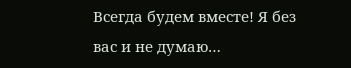Всегда будем вместе! Я без вас и не думаю…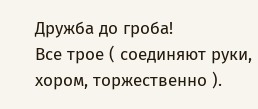Дружба до гроба!
Все трое ( соединяют руки, хором, торжественно ).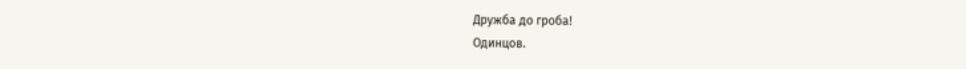Дружба до гроба!
Одинцов.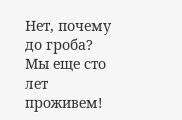Нет, почему до гроба? Мы еще сто лет проживем!